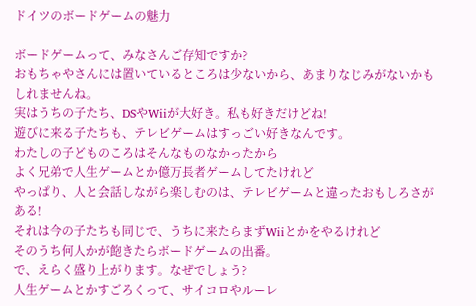ドイツのボードゲームの魅力

ボードゲームって、みなさんご存知ですか?
おもちゃやさんには置いているところは少ないから、あまりなじみがないかもしれませんね。
実はうちの子たち、DSやWiiが大好き。私も好きだけどね!
遊びに来る子たちも、テレビゲームはすっごい好きなんです。
わたしの子どものころはそんなものなかったから
よく兄弟で人生ゲームとか億万長者ゲームしてたけれど
やっぱり、人と会話しながら楽しむのは、テレビゲームと違ったおもしろさがある!
それは今の子たちも同じで、うちに来たらまずWiiとかをやるけれど
そのうち何人かが飽きたらボードゲームの出番。
で、えらく盛り上がります。なぜでしょう?
人生ゲームとかすごろくって、サイコロやルーレ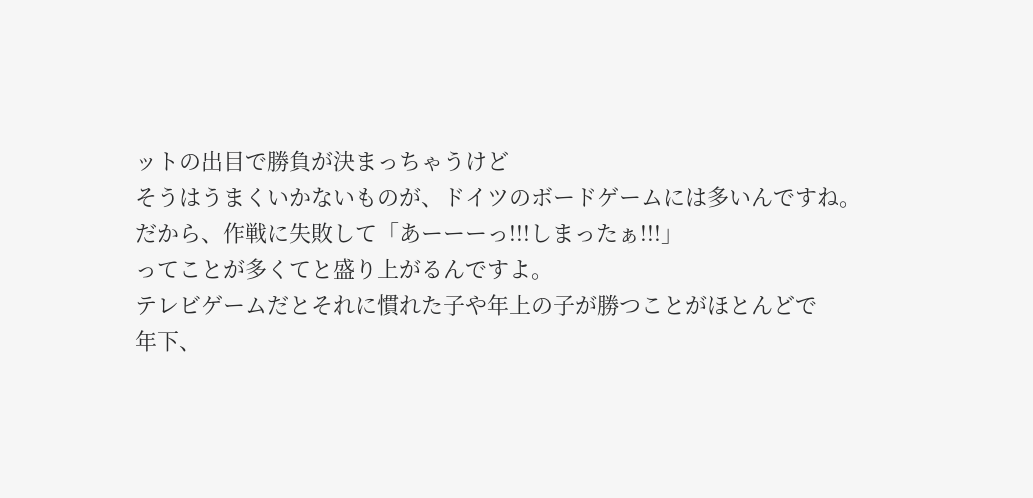ットの出目で勝負が決まっちゃうけど
そうはうまくいかないものが、ドイツのボードゲームには多いんですね。
だから、作戦に失敗して「あーーーっ!!!しまったぁ!!!」
ってことが多くてと盛り上がるんですよ。
テレビゲームだとそれに慣れた子や年上の子が勝つことがほとんどで
年下、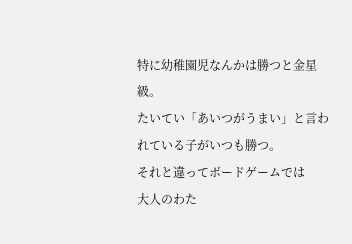特に幼稚園児なんかは勝つと金星級。
たいてい「あいつがうまい」と言われている子がいつも勝つ。
それと違ってボードゲームでは
大人のわた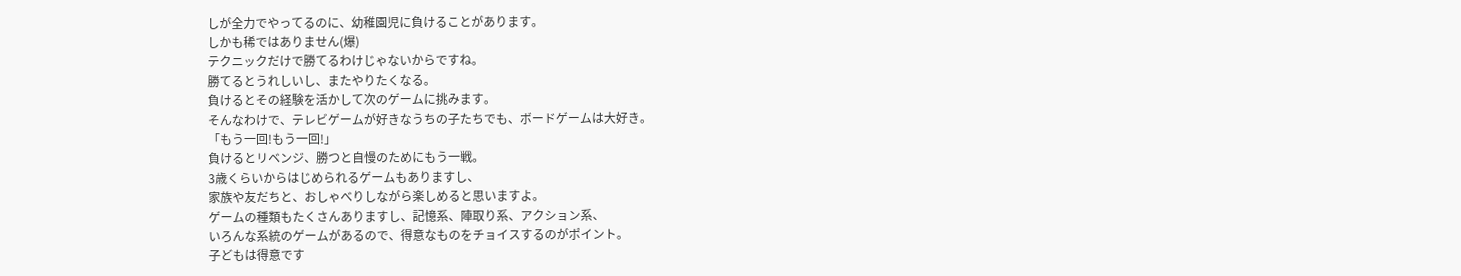しが全力でやってるのに、幼稚園児に負けることがあります。
しかも稀ではありません(爆)
テクニックだけで勝てるわけじゃないからですね。
勝てるとうれしいし、またやりたくなる。
負けるとその経験を活かして次のゲームに挑みます。
そんなわけで、テレビゲームが好きなうちの子たちでも、ボードゲームは大好き。
「もう一回!もう一回!」
負けるとリベンジ、勝つと自慢のためにもう一戦。
3歳くらいからはじめられるゲームもありますし、
家族や友だちと、おしゃべりしながら楽しめると思いますよ。
ゲームの種類もたくさんありますし、記憶系、陣取り系、アクション系、
いろんな系統のゲームがあるので、得意なものをチョイスするのがポイント。
子どもは得意です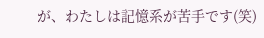が、わたしは記憶系が苦手です(笑)